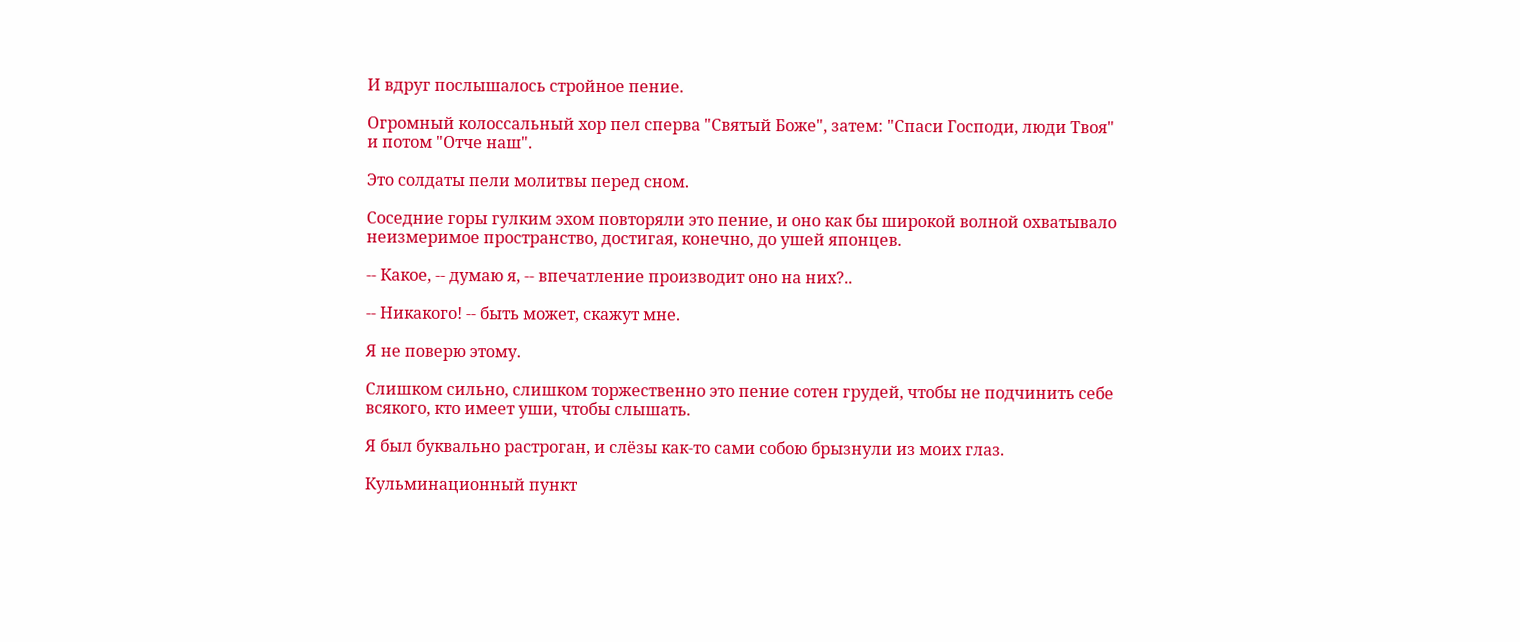И вдруг послышалось стройное пение.

Огромный колоссальный хор пел сперва "Святый Боже", затем: "Спаси Господи, люди Твоя" и потом "Отче наш".

Это солдаты пели молитвы перед сном.

Соседние горы гулким эхом повторяли это пение, и оно как бы широкой волной охватывало неизмеримое пространство, достигая, конечно, до ушей японцев.

-- Какое, -- думаю я, -- впечатление производит оно на них?..

-- Никакого! -- быть может, скажут мне.

Я не поверю этому.

Слишком сильно, слишком торжественно это пение сотен грудей, чтобы не подчинить себе всякого, кто имеет уши, чтобы слышать.

Я был буквально растроган, и слёзы как-то сами собою брызнули из моих глаз.

Кульминационный пункт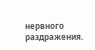нервного раздражения.